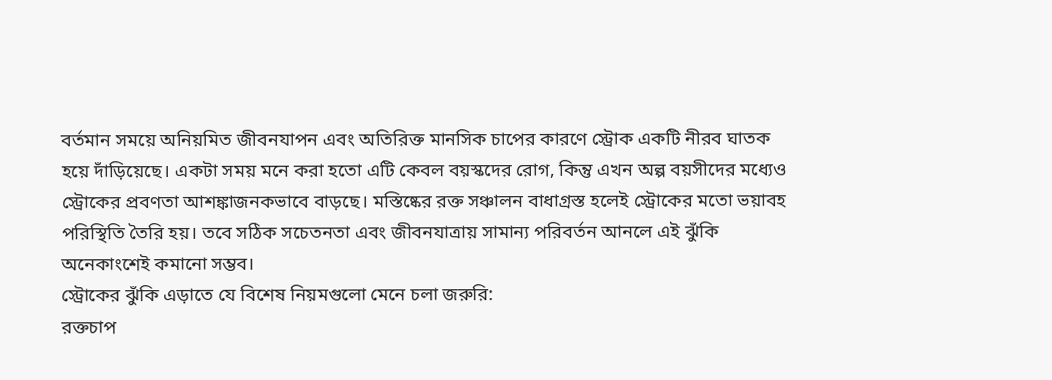বর্তমান সময়ে অনিয়মিত জীবনযাপন এবং অতিরিক্ত মানসিক চাপের কারণে স্ট্রোক একটি নীরব ঘাতক হয়ে দাঁড়িয়েছে। একটা সময় মনে করা হতো এটি কেবল বয়স্কদের রোগ, কিন্তু এখন অল্প বয়সীদের মধ্যেও স্ট্রোকের প্রবণতা আশঙ্কাজনকভাবে বাড়ছে। মস্তিষ্কের রক্ত সঞ্চালন বাধাগ্রস্ত হলেই স্ট্রোকের মতো ভয়াবহ পরিস্থিতি তৈরি হয়। তবে সঠিক সচেতনতা এবং জীবনযাত্রায় সামান্য পরিবর্তন আনলে এই ঝুঁকি অনেকাংশেই কমানো সম্ভব।
স্ট্রোকের ঝুঁকি এড়াতে যে বিশেষ নিয়মগুলো মেনে চলা জরুরি:
রক্তচাপ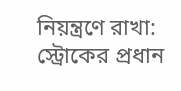নিয়ন্ত্রণে রাখা: স্ট্রোকের প্রধান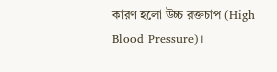কারণ হলো উচ্চ রক্তচাপ (High Blood Pressure)।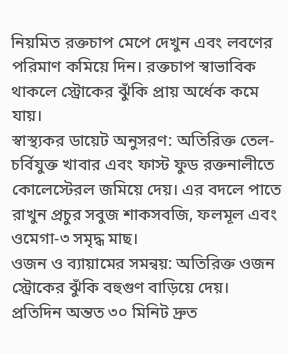নিয়মিত রক্তচাপ মেপে দেখুন এবং লবণের পরিমাণ কমিয়ে দিন। রক্তচাপ স্বাভাবিক থাকলে স্ট্রোকের ঝুঁকি প্রায় অর্ধেক কমে যায়।
স্বাস্থ্যকর ডায়েট অনুসরণ: অতিরিক্ত তেল-চর্বিযুক্ত খাবার এবং ফাস্ট ফুড রক্তনালীতে কোলেস্টেরল জমিয়ে দেয়। এর বদলে পাতে রাখুন প্রচুর সবুজ শাকসবজি, ফলমূল এবং ওমেগা-৩ সমৃদ্ধ মাছ।
ওজন ও ব্যায়ামের সমন্বয়: অতিরিক্ত ওজন স্ট্রোকের ঝুঁকি বহুগুণ বাড়িয়ে দেয়। প্রতিদিন অন্তত ৩০ মিনিট দ্রুত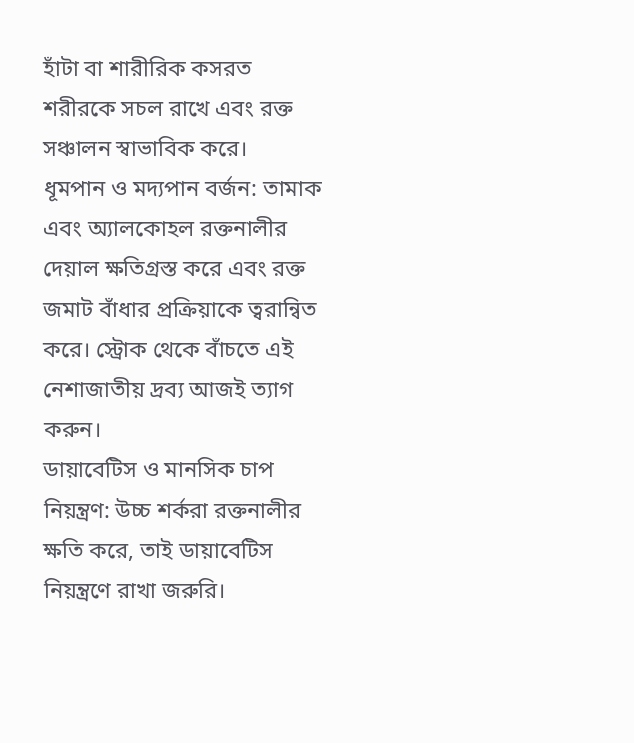হাঁটা বা শারীরিক কসরত শরীরকে সচল রাখে এবং রক্ত সঞ্চালন স্বাভাবিক করে।
ধূমপান ও মদ্যপান বর্জন: তামাক এবং অ্যালকোহল রক্তনালীর দেয়াল ক্ষতিগ্রস্ত করে এবং রক্ত জমাট বাঁধার প্রক্রিয়াকে ত্বরান্বিত করে। স্ট্রোক থেকে বাঁচতে এই নেশাজাতীয় দ্রব্য আজই ত্যাগ করুন।
ডায়াবেটিস ও মানসিক চাপ নিয়ন্ত্রণ: উচ্চ শর্করা রক্তনালীর ক্ষতি করে, তাই ডায়াবেটিস নিয়ন্ত্রণে রাখা জরুরি।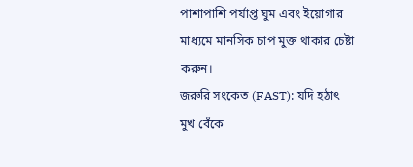পাশাপাশি পর্যাপ্ত ঘুম এবং ইয়োগার মাধ্যমে মানসিক চাপ মুক্ত থাকার চেষ্টা করুন।
জরুরি সংকেত (FAST): যদি হঠাৎ মুখ বেঁকে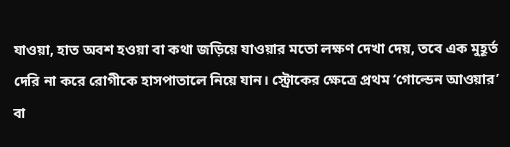যাওয়া, হাত অবশ হওয়া বা কথা জড়িয়ে যাওয়ার মতো লক্ষণ দেখা দেয়, তবে এক মুহূর্ত দেরি না করে রোগীকে হাসপাতালে নিয়ে যান। স্ট্রোকের ক্ষেত্রে প্রথম ‘গোল্ডেন আওয়ার’ বা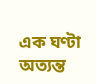এক ঘণ্টা অত্যন্ত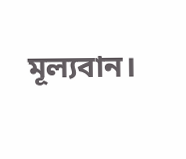মূল্যবান।